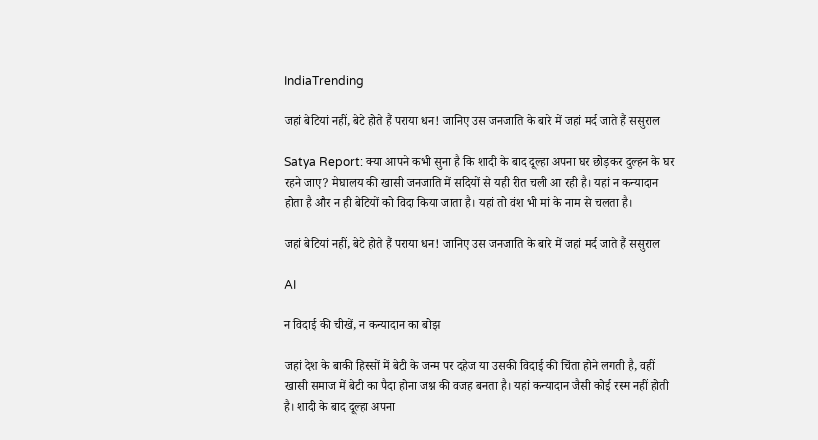IndiaTrending

जहां बेटियां नहीं, बेटे होते हैं पराया धन! जानिए उस जनजाति के बारे में जहां मर्द जाते हैं ससुराल

Satya Report: क्या आपने कभी सुना है कि शादी के बाद दूल्हा अपना घर छोड़कर दुल्हन के घर रहने जाए? मेघालय की खासी जनजाति में सदियों से यही रीत चली आ रही है। यहां न कन्यादान होता है और न ही बेटियों को विदा किया जाता है। यहां तो वंश भी मां के नाम से चलता है।

जहां बेटियां नहीं, बेटे होते हैं पराया धन! जानिए उस जनजाति के बारे में जहां मर्द जाते हैं ससुराल

AI

न विदाई की चीखें, न कन्यादान का बोझ

जहां देश के बाकी हिस्सों में बेटी के जन्म पर दहेज या उसकी विदाई की चिंता होने लगती है, वहीं खासी समाज में बेटी का पैदा होना जश्न की वजह बनता है। यहां कन्यादान जैसी कोई रस्म नहीं होती है। शादी के बाद दूल्हा अपना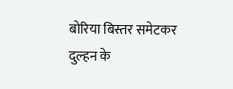बोरिया बिस्तर समेटकर दुल्हन के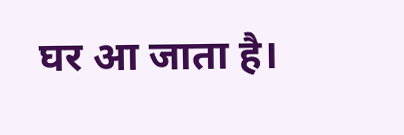घर आ जाता है।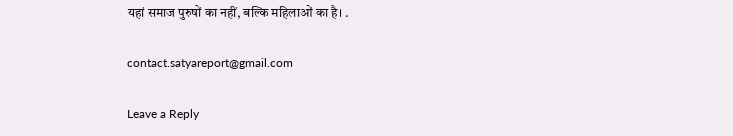यहां समाज पुरुषों का नहीं, बल्कि महिलाओं का है। .

contact.satyareport@gmail.com

Leave a Reply